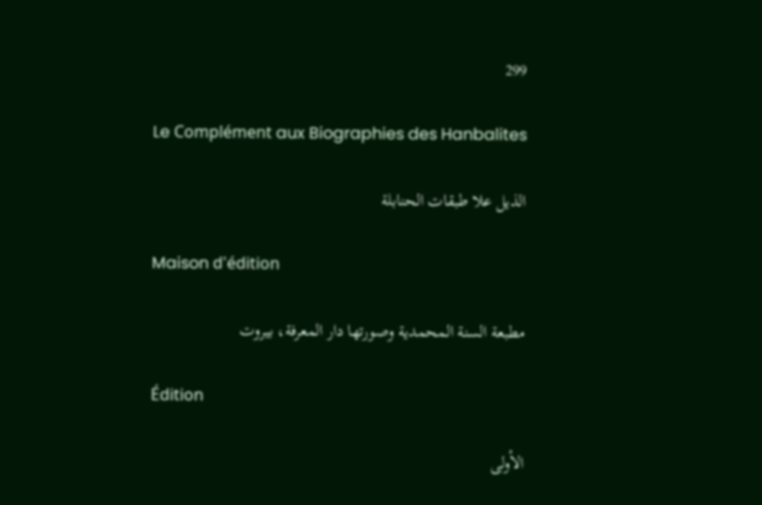299

Le Complément aux Biographies des Hanbalites

الذيل علا طبقات الحنابلة

Maison d'édition

مطبعة السنة المحمدية وصورتها دار المعرفة، بيروت

Édition

الأولى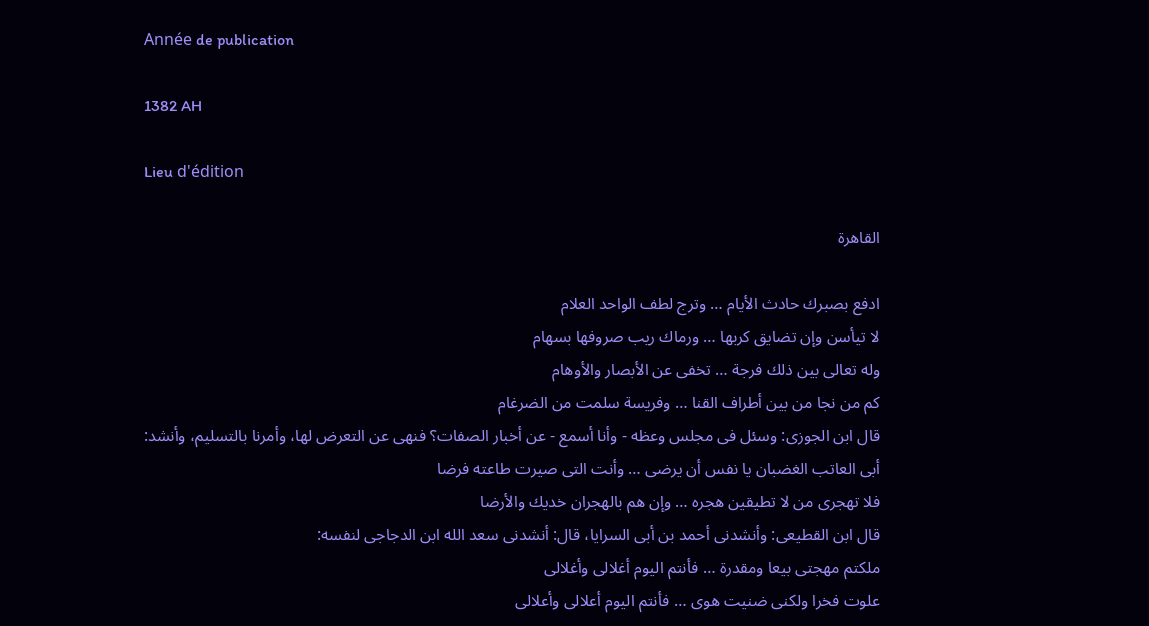Année de publication

1382 AH

Lieu d'édition

القاهرة

ادفع بصبرك حادث الأيام … وترج لطف الواحد العلام
لا تيأسن وإن تضايق كربها … ورماك ريب صروفها بسهام
وله تعالى بين ذلك فرجة … تخفى عن الأبصار والأوهام
كم من نجا من بين أطراف القنا … وفريسة سلمت من الضرغام
قال ابن الجوزى: وسئل فى مجلس وعظه - وأنا أسمع - عن أخبار الصفات؟ فنهى عن التعرض لها، وأمرنا بالتسليم، وأنشد:
أبى العاتب الغضبان يا نفس أن يرضى … وأنت التى صيرت طاعته فرضا
فلا تهجرى من لا تطيقين هجره … وإن هم بالهجران خديك والأرضا
قال ابن القطيعى: وأنشدنى أحمد بن أبى السرايا، قال: أنشدنى سعد الله ابن الدجاجى لنفسه:
ملكتم مهجتى بيعا ومقدرة … فأنتم اليوم أغلالى وأغلالى
علوت فخرا ولكنى ضنيت هوى … فأنتم اليوم أعلالى وأعلالى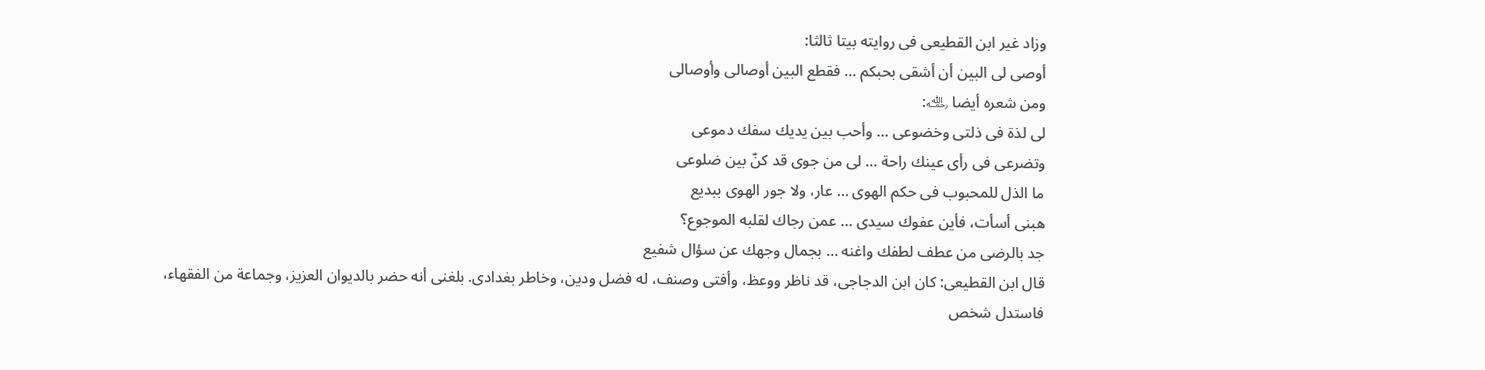وزاد غير ابن القطيعى فى روايته بيتا ثالثا:
أوصى لى البين أن أشقى بحبكم … فقطع البين أوصالى وأوصالى
ومن شعره أيضا ﵀:
لى لذة فى ذلتى وخضوعى … وأحب بين يديك سفك دموعى
وتضرعى فى رأى عينك راحة … لى من جوى قد كنّ بين ضلوعى
ما الذل للمحبوب فى حكم الهوى … عار، ولا جور الهوى ببديع
هبنى أسأت، فأين عفوك سيدى … عمن رجاك لقلبه الموجوع؟
جد بالرضى من عطف لطفك واغنه … بجمال وجهك عن سؤال شفيع
قال ابن القطيعى: كان ابن الدجاجى، قد ناظر ووعظ، وأفتى وصنف، له فضل ودين، وخاطر بغدادى. بلغنى أنه حضر بالديوان العزيز، وجماعة من الفقهاء، فاستدل شخص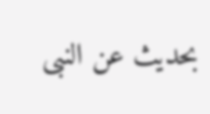بحديث عن النبى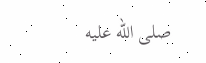صلى الله عليه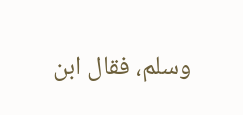وسلم، فقال ابن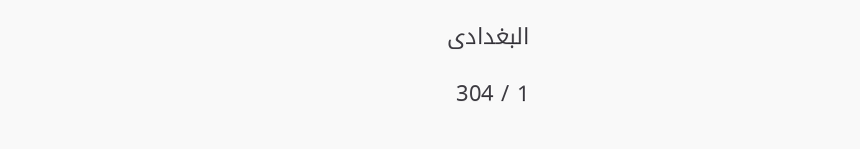البغدادى

1 / 304